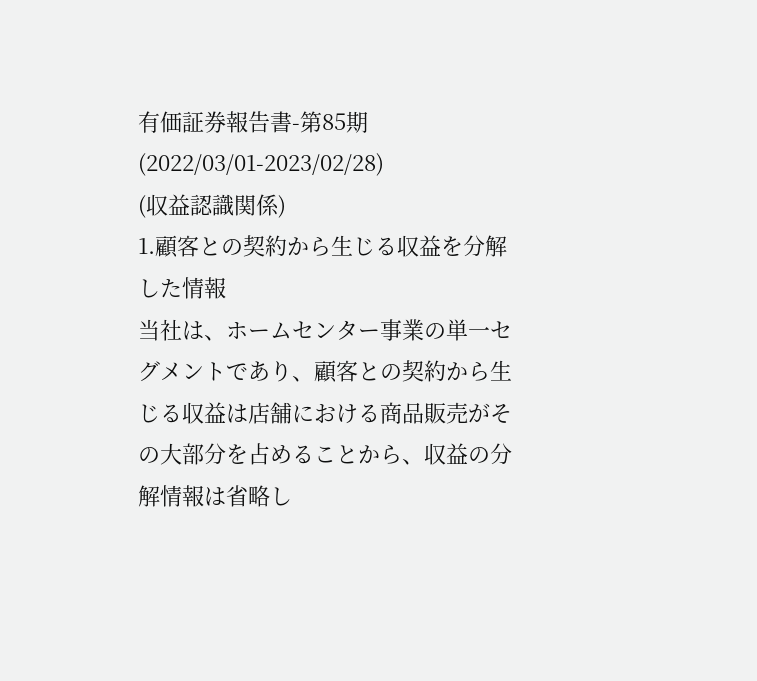有価証券報告書-第85期(2022/03/01-2023/02/28)
(収益認識関係)
1.顧客との契約から生じる収益を分解した情報
当社は、ホームセンター事業の単一セグメントであり、顧客との契約から生じる収益は店舗における商品販売がその大部分を占めることから、収益の分解情報は省略し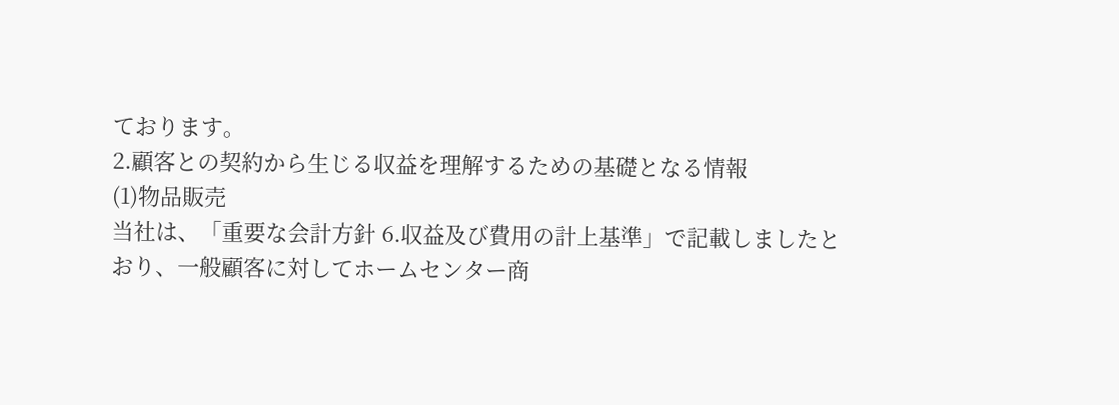ております。
2.顧客との契約から生じる収益を理解するための基礎となる情報
(1)物品販売
当社は、「重要な会計方針 6.収益及び費用の計上基準」で記載しましたとおり、一般顧客に対してホームセンター商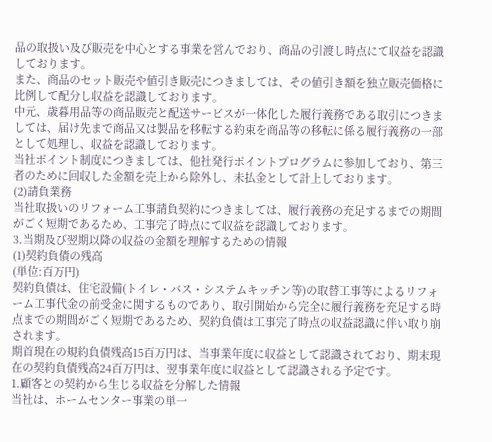品の取扱い及び販売を中心とする事業を営んでおり、商品の引渡し時点にて収益を認識しております。
また、商品のセット販売や値引き販売につきましては、その値引き額を独立販売価格に比例して配分し収益を認識しております。
中元、歳暮用品等の商品販売と配送サービスが一体化した履行義務である取引につきましては、届け先まで商品又は製品を移転する約束を商品等の移転に係る履行義務の一部として処理し、収益を認識しております。
当社ポイント制度につきましては、他社発行ポイントプログラムに参加しており、第三者のために回収した金額を売上から除外し、未払金として計上しております。
(2)請負業務
当社取扱いのリフォーム工事請負契約につきましては、履行義務の充足するまでの期間がごく短期であるため、工事完了時点にて収益を認識しております。
3.当期及び翌期以降の収益の金額を理解するための情報
(1)契約負債の残高
(単位:百万円)
契約負債は、住宅設備(トイレ・バス・システムキッチン等)の取替工事等によるリフォーム工事代金の前受金に関するものであり、取引開始から完全に履行義務を充足する時点までの期間がごく短期であるため、契約負債は工事完了時点の収益認識に伴い取り崩されます。
期首現在の規約負債残高15百万円は、当事業年度に収益として認識されており、期末現在の契約負債残高24百万円は、翌事業年度に収益として認識される予定です。
1.顧客との契約から生じる収益を分解した情報
当社は、ホームセンター事業の単一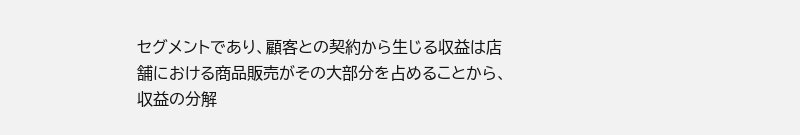セグメントであり、顧客との契約から生じる収益は店舗における商品販売がその大部分を占めることから、収益の分解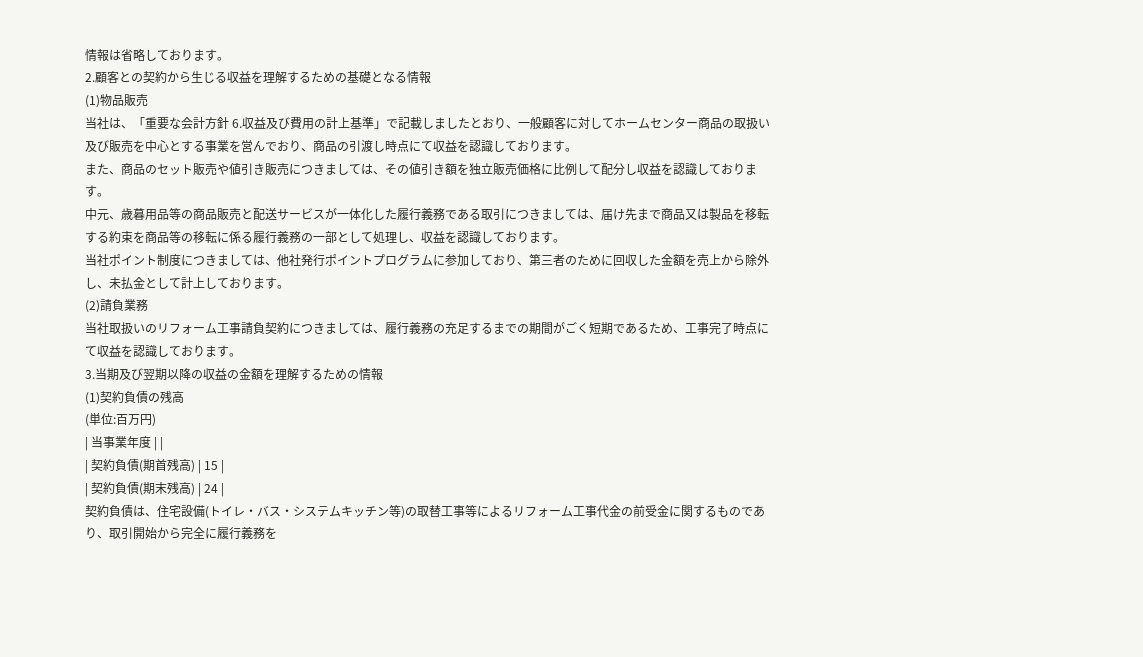情報は省略しております。
2.顧客との契約から生じる収益を理解するための基礎となる情報
(1)物品販売
当社は、「重要な会計方針 6.収益及び費用の計上基準」で記載しましたとおり、一般顧客に対してホームセンター商品の取扱い及び販売を中心とする事業を営んでおり、商品の引渡し時点にて収益を認識しております。
また、商品のセット販売や値引き販売につきましては、その値引き額を独立販売価格に比例して配分し収益を認識しております。
中元、歳暮用品等の商品販売と配送サービスが一体化した履行義務である取引につきましては、届け先まで商品又は製品を移転する約束を商品等の移転に係る履行義務の一部として処理し、収益を認識しております。
当社ポイント制度につきましては、他社発行ポイントプログラムに参加しており、第三者のために回収した金額を売上から除外し、未払金として計上しております。
(2)請負業務
当社取扱いのリフォーム工事請負契約につきましては、履行義務の充足するまでの期間がごく短期であるため、工事完了時点にて収益を認識しております。
3.当期及び翌期以降の収益の金額を理解するための情報
(1)契約負債の残高
(単位:百万円)
| 当事業年度 | |
| 契約負債(期首残高) | 15 |
| 契約負債(期末残高) | 24 |
契約負債は、住宅設備(トイレ・バス・システムキッチン等)の取替工事等によるリフォーム工事代金の前受金に関するものであり、取引開始から完全に履行義務を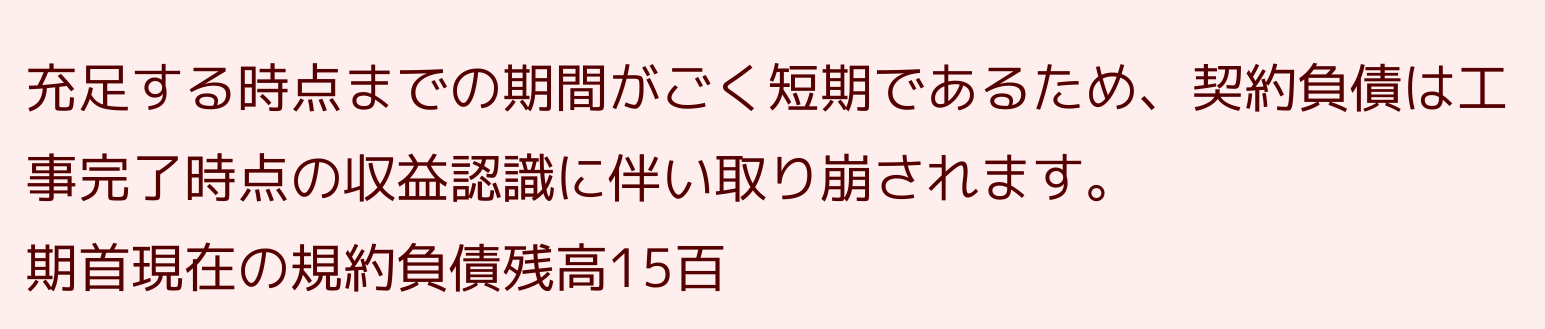充足する時点までの期間がごく短期であるため、契約負債は工事完了時点の収益認識に伴い取り崩されます。
期首現在の規約負債残高15百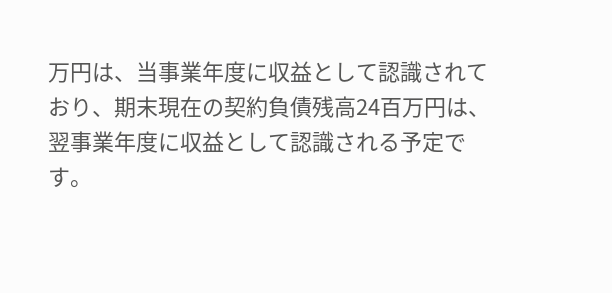万円は、当事業年度に収益として認識されており、期末現在の契約負債残高24百万円は、翌事業年度に収益として認識される予定です。